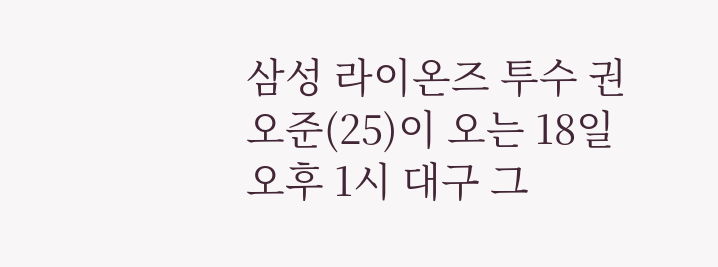삼성 라이온즈 투수 권오준(25)이 오는 18일 오후 1시 대구 그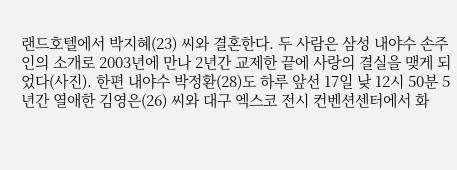랜드호텔에서 박지혜(23) 씨와 결혼한다. 두 사람은 삼성 내야수 손주인의 소개로 2003년에 만나 2년간 교제한 끝에 사랑의 결실을 맺게 되었다(사진). 한편 내야수 박정환(28)도 하루 앞선 17일 낮 12시 50분 5년간 열애한 김영은(26) 씨와 대구 엑스코 전시 컨벤션센터에서 화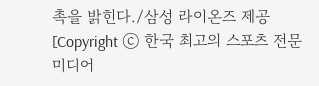촉을 밝힌다./삼성 라이온즈 제공 [Copyright ⓒ 한국 최고의 스포츠 전문 미디어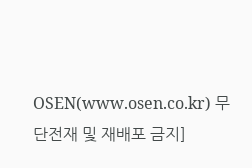OSEN(www.osen.co.kr) 무단전재 및 재배포 금지]